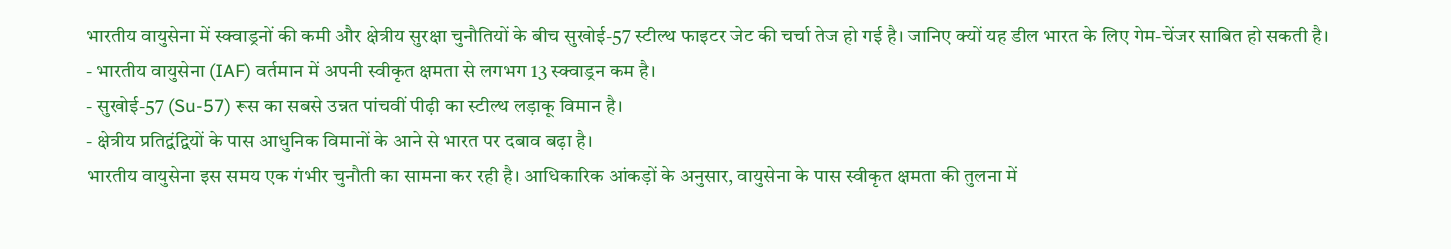भारतीय वायुसेना में स्क्वाड्रनों की कमी और क्षेत्रीय सुरक्षा चुनौतियों के बीच सुखोई-57 स्टील्थ फाइटर जेट की चर्चा तेज हो गई है। जानिए क्यों यह डील भारत के लिए गेम-चेंजर साबित हो सकती है।
- भारतीय वायुसेना (IAF) वर्तमान में अपनी स्वीकृत क्षमता से लगभग 13 स्क्वाड्रन कम है।
- सुखोई-57 (Su-57) रूस का सबसे उन्नत पांचवीं पीढ़ी का स्टील्थ लड़ाकू विमान है।
- क्षेत्रीय प्रतिद्वंद्वियों के पास आधुनिक विमानों के आने से भारत पर दबाव बढ़ा है।
भारतीय वायुसेना इस समय एक गंभीर चुनौती का सामना कर रही है। आधिकारिक आंकड़ों के अनुसार, वायुसेना के पास स्वीकृत क्षमता की तुलना में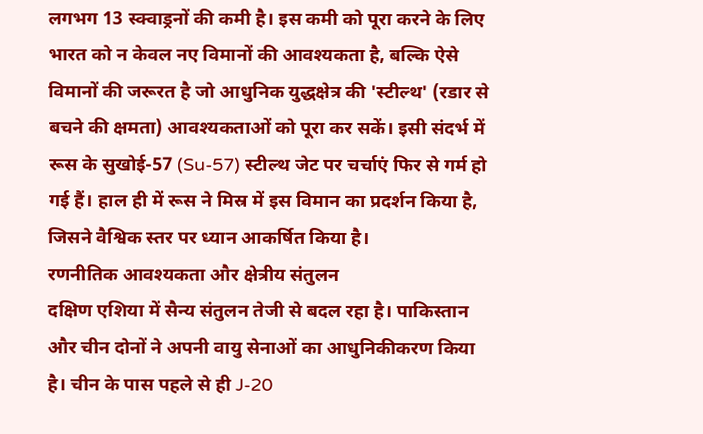लगभग 13 स्क्वाड्रनों की कमी है। इस कमी को पूरा करने के लिए भारत को न केवल नए विमानों की आवश्यकता है, बल्कि ऐसे विमानों की जरूरत है जो आधुनिक युद्धक्षेत्र की 'स्टील्थ' (रडार से बचने की क्षमता) आवश्यकताओं को पूरा कर सकें। इसी संदर्भ में रूस के सुखोई-57 (Su-57) स्टील्थ जेट पर चर्चाएं फिर से गर्म हो गई हैं। हाल ही में रूस ने मिस्र में इस विमान का प्रदर्शन किया है, जिसने वैश्विक स्तर पर ध्यान आकर्षित किया है।
रणनीतिक आवश्यकता और क्षेत्रीय संतुलन
दक्षिण एशिया में सैन्य संतुलन तेजी से बदल रहा है। पाकिस्तान और चीन दोनों ने अपनी वायु सेनाओं का आधुनिकीकरण किया है। चीन के पास पहले से ही J-20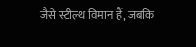जैसे स्टील्थ विमान हैं, जबकि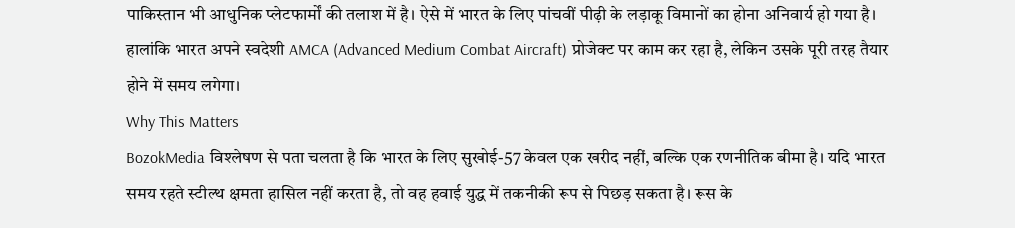पाकिस्तान भी आधुनिक प्लेटफार्मों की तलाश में है। ऐसे में भारत के लिए पांचवीं पीढ़ी के लड़ाकू विमानों का होना अनिवार्य हो गया है। हालांकि भारत अपने स्वदेशी AMCA (Advanced Medium Combat Aircraft) प्रोजेक्ट पर काम कर रहा है, लेकिन उसके पूरी तरह तैयार होने में समय लगेगा।
Why This Matters
BozokMedia विश्लेषण से पता चलता है कि भारत के लिए सुखोई-57 केवल एक खरीद नहीं, बल्कि एक रणनीतिक बीमा है। यदि भारत समय रहते स्टील्थ क्षमता हासिल नहीं करता है, तो वह हवाई युद्ध में तकनीकी रूप से पिछड़ सकता है। रूस के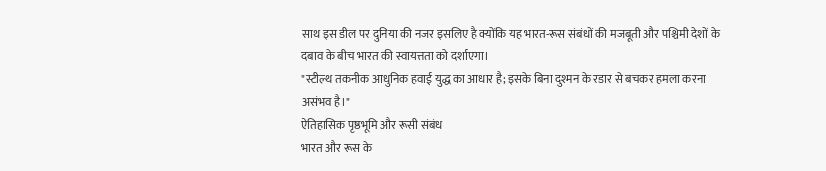साथ इस डील पर दुनिया की नजर इसलिए है क्योंकि यह भारत-रूस संबंधों की मजबूती और पश्चिमी देशों के दबाव के बीच भारत की स्वायत्तता को दर्शाएगा।
"स्टील्थ तकनीक आधुनिक हवाई युद्ध का आधार है; इसके बिना दुश्मन के रडार से बचकर हमला करना असंभव है।"
ऐतिहासिक पृष्ठभूमि और रूसी संबंध
भारत और रूस के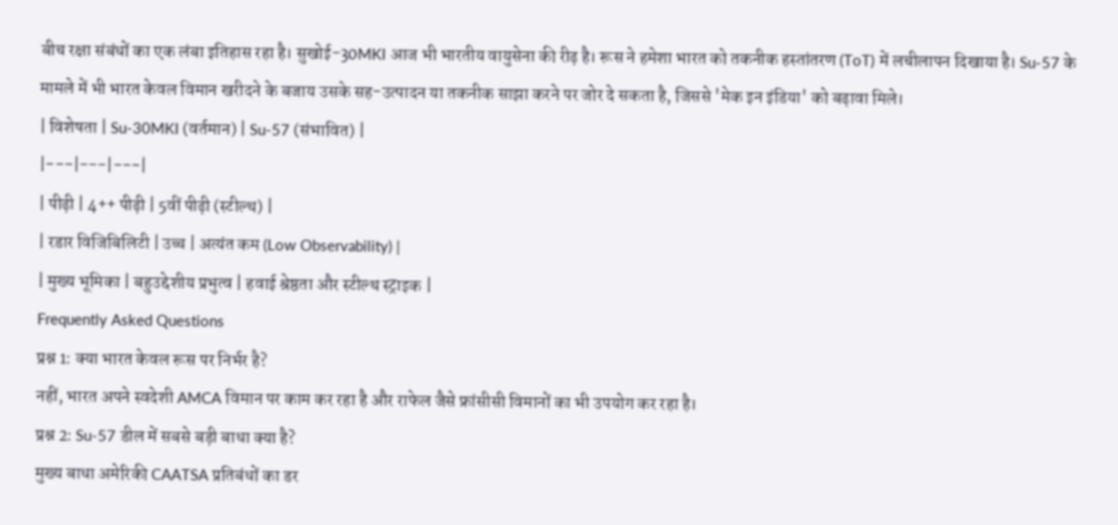बीच रक्षा संबंधों का एक लंबा इतिहास रहा है। सुखोई-30MKI आज भी भारतीय वायुसेना की रीढ़ है। रूस ने हमेशा भारत को तकनीक हस्तांतरण (ToT) में लचीलापन दिखाया है। Su-57 के मामले में भी भारत केवल विमान खरीदने के बजाय उसके सह-उत्पादन या तकनीक साझा करने पर जोर दे सकता है, जिससे 'मेक इन इंडिया' को बढ़ावा मिले।
| विशेषता | Su-30MKI (वर्तमान) | Su-57 (संभावित) |
|---|---|---|
| पीढ़ी | 4++ पीढ़ी | 5वीं पीढ़ी (स्टील्थ) |
| रडार विजिबिलिटी | उच्च | अत्यंत कम (Low Observability) |
| मुख्य भूमिका | बहुउद्देशीय प्रभुत्व | हवाई श्रेष्ठता और स्टील्थ स्ट्राइक |
Frequently Asked Questions
प्रश्न 1: क्या भारत केवल रूस पर निर्भर है?
नहीं, भारत अपने स्वदेशी AMCA विमान पर काम कर रहा है और राफेल जैसे फ्रांसीसी विमानों का भी उपयोग कर रहा है।
प्रश्न 2: Su-57 डील में सबसे बड़ी बाधा क्या है?
मुख्य बाधा अमेरिकी CAATSA प्रतिबंधों का डर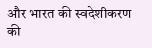और भारत की स्वदेशीकरण की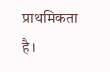प्राथमिकता है।